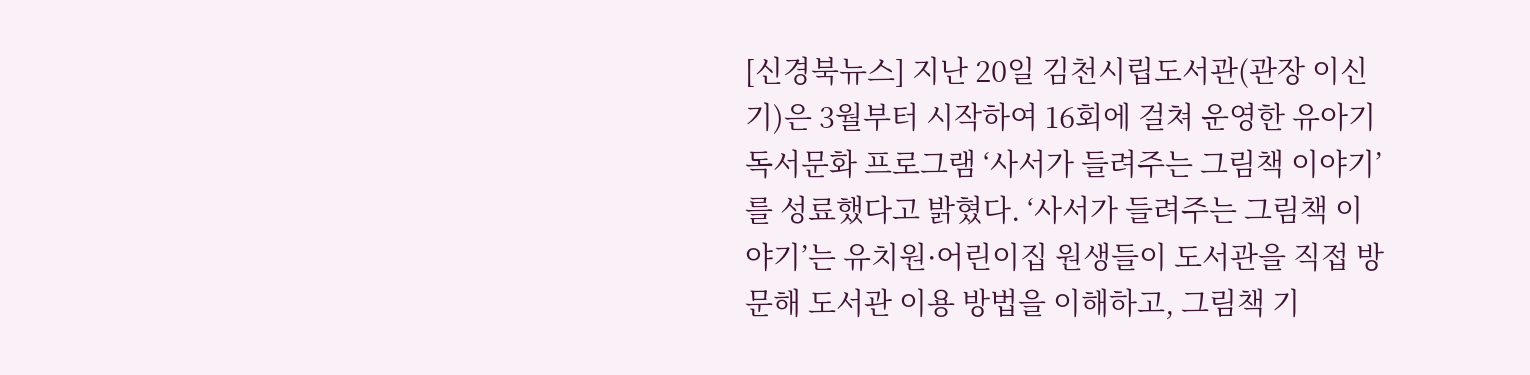[신경북뉴스] 지난 20일 김천시립도서관(관장 이신기)은 3월부터 시작하여 16회에 걸쳐 운영한 유아기 독서문화 프로그램 ‘사서가 들려주는 그림책 이야기’를 성료했다고 밝혔다. ‘사서가 들려주는 그림책 이야기’는 유치원·어린이집 원생들이 도서관을 직접 방문해 도서관 이용 방법을 이해하고, 그림책 기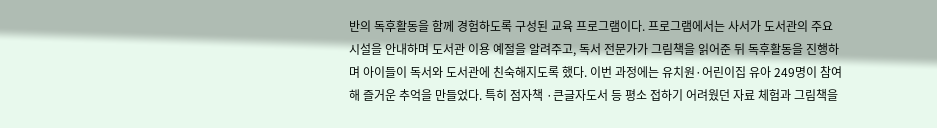반의 독후활동을 함께 경험하도록 구성된 교육 프로그램이다. 프로그램에서는 사서가 도서관의 주요 시설을 안내하며 도서관 이용 예절을 알려주고, 독서 전문가가 그림책을 읽어준 뒤 독후활동을 진행하며 아이들이 독서와 도서관에 친숙해지도록 했다. 이번 과정에는 유치원·어린이집 유아 249명이 참여해 즐거운 추억을 만들었다. 특히 점자책 ·큰글자도서 등 평소 접하기 어려웠던 자료 체험과 그림책을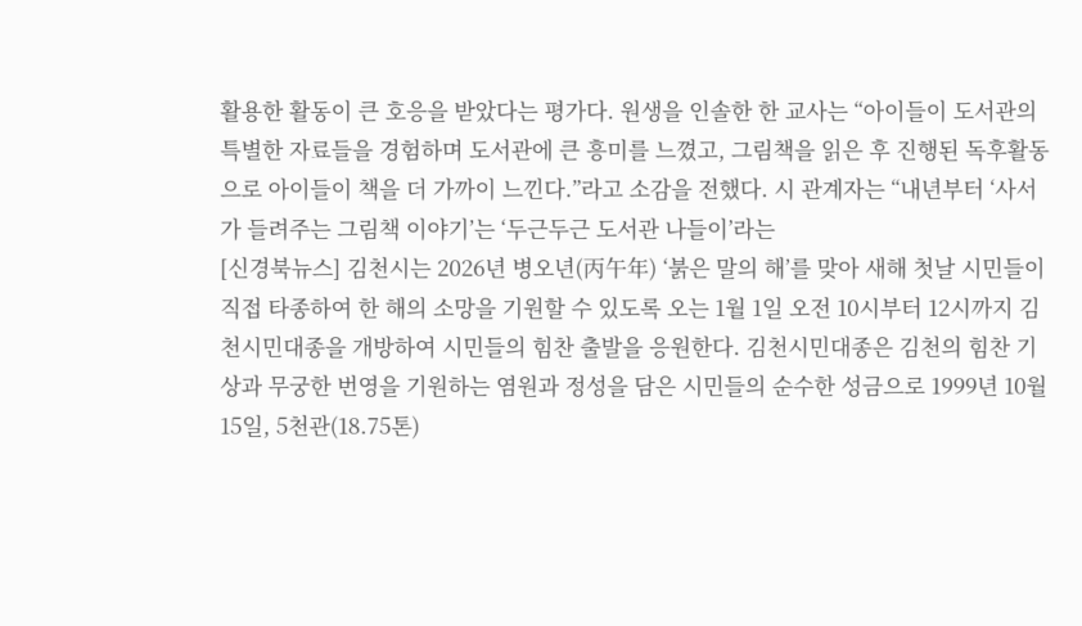활용한 활동이 큰 호응을 받았다는 평가다. 원생을 인솔한 한 교사는 “아이들이 도서관의 특별한 자료들을 경험하며 도서관에 큰 흥미를 느꼈고, 그림책을 읽은 후 진행된 독후활동으로 아이들이 책을 더 가까이 느낀다.”라고 소감을 전했다. 시 관계자는 “내년부터 ‘사서가 들려주는 그림책 이야기’는 ‘두근두근 도서관 나들이’라는
[신경북뉴스] 김천시는 2026년 병오년(丙午年) ‘붉은 말의 해’를 맞아 새해 첫날 시민들이 직접 타종하여 한 해의 소망을 기원할 수 있도록 오는 1월 1일 오전 10시부터 12시까지 김천시민대종을 개방하여 시민들의 힘찬 출발을 응원한다. 김천시민대종은 김천의 힘찬 기상과 무궁한 번영을 기원하는 염원과 정성을 담은 시민들의 순수한 성금으로 1999년 10월 15일, 5천관(18.75톤)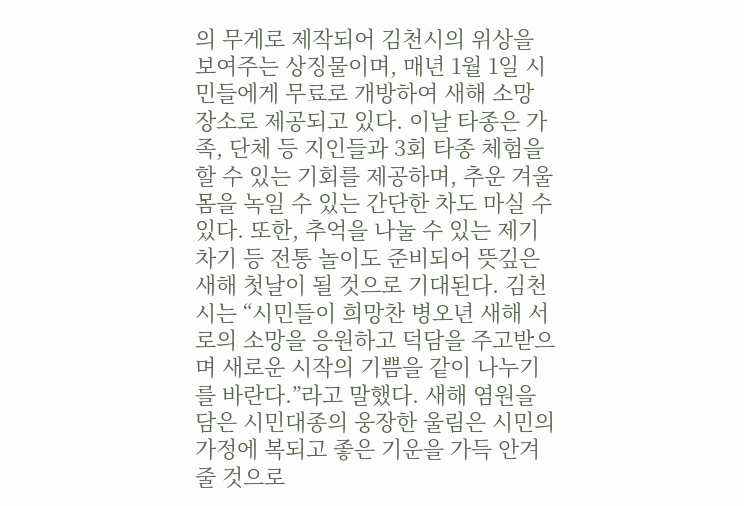의 무게로 제작되어 김천시의 위상을 보여주는 상징물이며, 매년 1월 1일 시민들에게 무료로 개방하여 새해 소망 장소로 제공되고 있다. 이날 타종은 가족, 단체 등 지인들과 3회 타종 체험을 할 수 있는 기회를 제공하며, 추운 겨울 몸을 녹일 수 있는 간단한 차도 마실 수 있다. 또한, 추억을 나눌 수 있는 제기차기 등 전통 놀이도 준비되어 뜻깊은 새해 첫날이 될 것으로 기대된다. 김천시는 “시민들이 희망찬 병오년 새해 서로의 소망을 응원하고 덕담을 주고받으며 새로운 시작의 기쁨을 같이 나누기를 바란다.”라고 말했다. 새해 염원을 담은 시민대종의 웅장한 울림은 시민의 가정에 복되고 좋은 기운을 가득 안겨 줄 것으로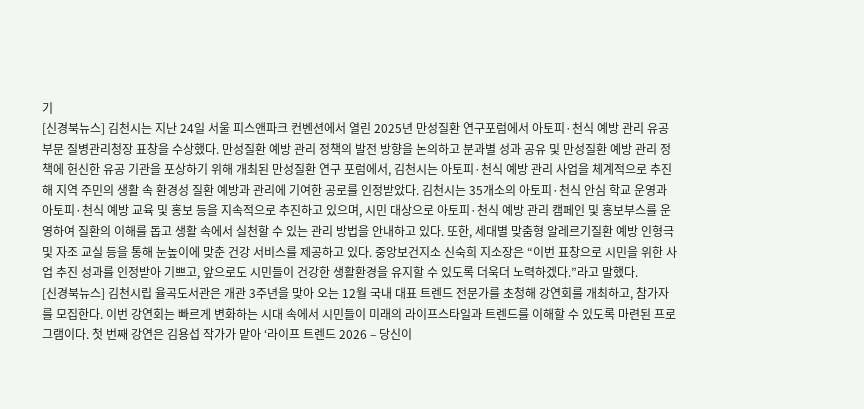기
[신경북뉴스] 김천시는 지난 24일 서울 피스앤파크 컨벤션에서 열린 2025년 만성질환 연구포럼에서 아토피·천식 예방 관리 유공 부문 질병관리청장 표창을 수상했다. 만성질환 예방 관리 정책의 발전 방향을 논의하고 분과별 성과 공유 및 만성질환 예방 관리 정책에 헌신한 유공 기관을 포상하기 위해 개최된 만성질환 연구 포럼에서, 김천시는 아토피·천식 예방 관리 사업을 체계적으로 추진해 지역 주민의 생활 속 환경성 질환 예방과 관리에 기여한 공로를 인정받았다. 김천시는 35개소의 아토피·천식 안심 학교 운영과 아토피·천식 예방 교육 및 홍보 등을 지속적으로 추진하고 있으며, 시민 대상으로 아토피·천식 예방 관리 캠페인 및 홍보부스를 운영하여 질환의 이해를 돕고 생활 속에서 실천할 수 있는 관리 방법을 안내하고 있다. 또한, 세대별 맞춤형 알레르기질환 예방 인형극 및 자조 교실 등을 통해 눈높이에 맞춘 건강 서비스를 제공하고 있다. 중앙보건지소 신숙희 지소장은 “이번 표창으로 시민을 위한 사업 추진 성과를 인정받아 기쁘고, 앞으로도 시민들이 건강한 생활환경을 유지할 수 있도록 더욱더 노력하겠다.”라고 말했다.
[신경북뉴스] 김천시립 율곡도서관은 개관 3주년을 맞아 오는 12월 국내 대표 트렌드 전문가를 초청해 강연회를 개최하고, 참가자를 모집한다. 이번 강연회는 빠르게 변화하는 시대 속에서 시민들이 미래의 라이프스타일과 트렌드를 이해할 수 있도록 마련된 프로그램이다. 첫 번째 강연은 김용섭 작가가 맡아 ‘라이프 트렌드 2026 – 당신이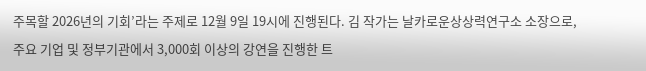주목할 2026년의 기회’라는 주제로 12월 9일 19시에 진행된다. 김 작가는 날카로운상상력연구소 소장으로, 주요 기업 및 정부기관에서 3,000회 이상의 강연을 진행한 트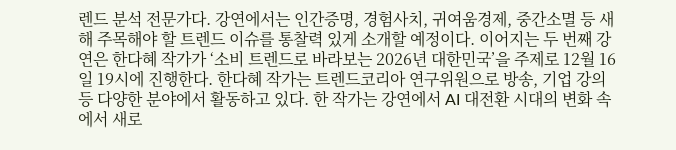렌드 분석 전문가다. 강연에서는 인간증명, 경험사치, 귀여움경제, 중간소멸 등 새해 주목해야 할 트렌드 이슈를 통찰력 있게 소개할 예정이다. 이어지는 두 번째 강연은 한다혜 작가가 ‘소비 트렌드로 바라보는 2026년 대한민국’을 주제로 12월 16일 19시에 진행한다. 한다혜 작가는 트렌드코리아 연구위원으로 방송, 기업 강의 등 다양한 분야에서 활동하고 있다. 한 작가는 강연에서 AI 대전환 시대의 변화 속에서 새로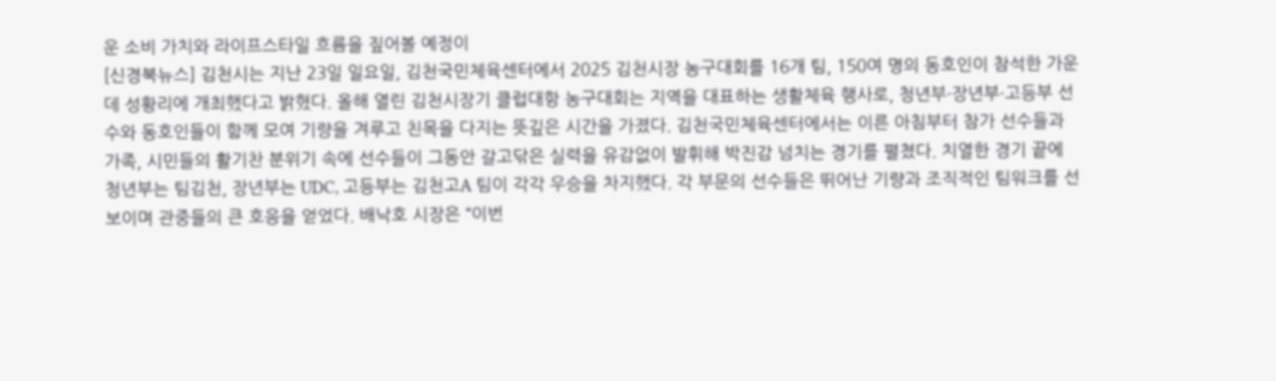운 소비 가치와 라이프스타일 흐름을 짚어볼 예정이
[신경북뉴스] 김천시는 지난 23일 일요일, 김천국민체육센터에서 2025 김천시장 농구대회를 16개 팀, 150여 명의 동호인이 참석한 가운데 성황리에 개최했다고 밝혔다. 올해 열린 김천시장기 클럽대항 농구대회는 지역을 대표하는 생활체육 행사로, 청년부·장년부·고등부 선수와 동호인들이 함께 모여 기량을 겨루고 친목을 다지는 뜻깊은 시간을 가졌다. 김천국민체육센터에서는 이른 아침부터 참가 선수들과 가족, 시민들의 활기찬 분위기 속에 선수들이 그동안 갈고닦은 실력을 유감없이 발휘해 박진감 넘치는 경기를 펼쳤다. 치열한 경기 끝에 청년부는 팀김천, 장년부는 UDC, 고등부는 김천고A 팀이 각각 우승을 차지했다. 각 부문의 선수들은 뛰어난 기량과 조직적인 팀워크를 선보이며 관중들의 큰 호응을 얻었다. 배낙호 시장은 “이번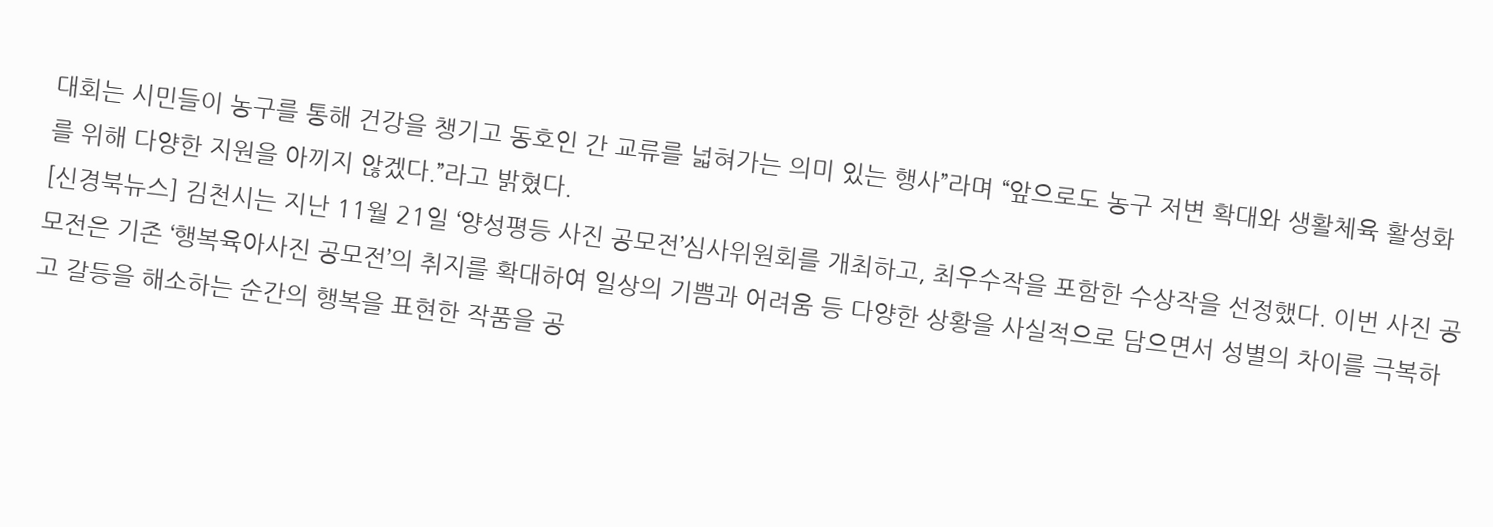대회는 시민들이 농구를 통해 건강을 챙기고 동호인 간 교류를 넓혀가는 의미 있는 행사”라며 “앞으로도 농구 저변 확대와 생활체육 활성화를 위해 다양한 지원을 아끼지 않겠다.”라고 밝혔다.
[신경북뉴스] 김천시는 지난 11월 21일 ‘양성평등 사진 공모전’심사위원회를 개최하고, 최우수작을 포함한 수상작을 선정했다. 이번 사진 공모전은 기존 ‘행복육아사진 공모전’의 취지를 확대하여 일상의 기쁨과 어려움 등 다양한 상황을 사실적으로 담으면서 성별의 차이를 극복하고 갈등을 해소하는 순간의 행복을 표현한 작품을 공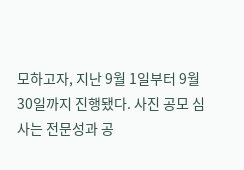모하고자, 지난 9월 1일부터 9월 30일까지 진행됐다. 사진 공모 심사는 전문성과 공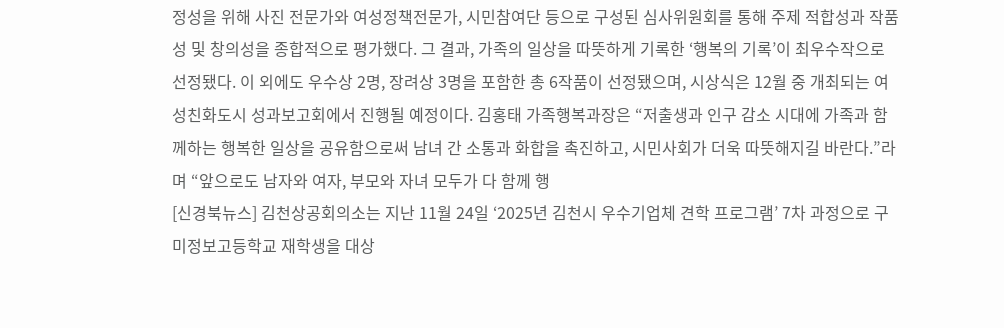정성을 위해 사진 전문가와 여성정책전문가, 시민참여단 등으로 구성된 심사위원회를 통해 주제 적합성과 작품성 및 창의성을 종합적으로 평가했다. 그 결과, 가족의 일상을 따뜻하게 기록한 ‘행복의 기록’이 최우수작으로 선정됐다. 이 외에도 우수상 2명, 장려상 3명을 포함한 총 6작품이 선정됐으며, 시상식은 12월 중 개최되는 여성친화도시 성과보고회에서 진행될 예정이다. 김홍태 가족행복과장은 “저출생과 인구 감소 시대에 가족과 함께하는 행복한 일상을 공유함으로써 남녀 간 소통과 화합을 촉진하고, 시민사회가 더욱 따뜻해지길 바란다.”라며 “앞으로도 남자와 여자, 부모와 자녀 모두가 다 함께 행
[신경북뉴스] 김천상공회의소는 지난 11월 24일 ‘2025년 김천시 우수기업체 견학 프로그램’ 7차 과정으로 구미정보고등학교 재학생을 대상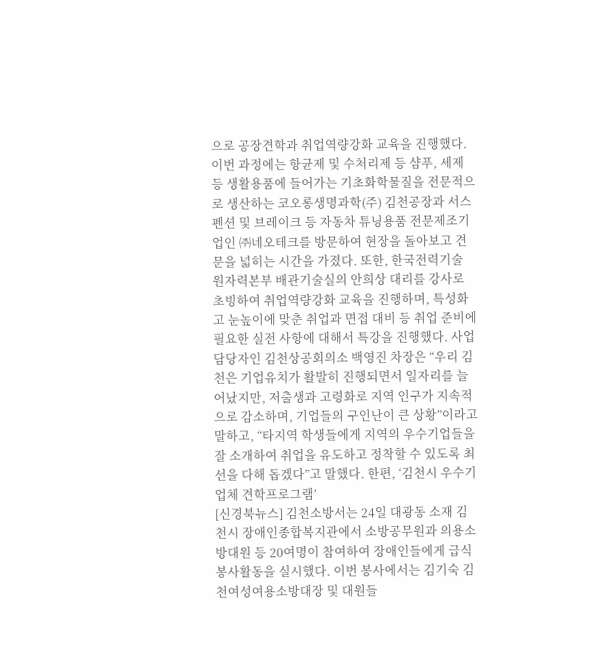으로 공장견학과 취업역량강화 교육을 진행했다. 이번 과정에는 항균제 및 수처리제 등 샴푸, 세제 등 생활용품에 들어가는 기초화학물질을 전문적으로 생산하는 코오롱생명과학(주) 김천공장과 서스펜션 및 브레이크 등 자동차 튜닝용품 전문제조기업인 ㈜네오테크를 방문하여 현장을 돌아보고 견문을 넓히는 시간을 가졌다. 또한, 한국전력기술 원자력본부 배관기술실의 안희상 대리를 강사로 초빙하여 취업역량강화 교육을 진행하며, 특성화고 눈높이에 맞춘 취업과 면접 대비 등 취업 준비에 필요한 실전 사항에 대해서 특강을 진행했다. 사업 담당자인 김천상공회의소 백영진 차장은 “우리 김천은 기업유치가 활발히 진행되면서 일자리를 늘어났지만, 저출생과 고령화로 지역 인구가 지속적으로 감소하며, 기업들의 구인난이 큰 상황”이라고 말하고, “타지역 학생들에게 지역의 우수기업들을 잘 소개하여 취업을 유도하고 정착할 수 있도록 최선을 다해 돕겠다”고 말했다. 한편, ‘김천시 우수기업체 견학프로그램’
[신경북뉴스] 김천소방서는 24일 대광동 소재 김천시 장애인종합복지관에서 소방공무원과 의용소방대원 등 20여명이 참여하여 장애인들에게 급식 봉사활동을 실시했다. 이번 봉사에서는 김기숙 김천여성여용소방대장 및 대원들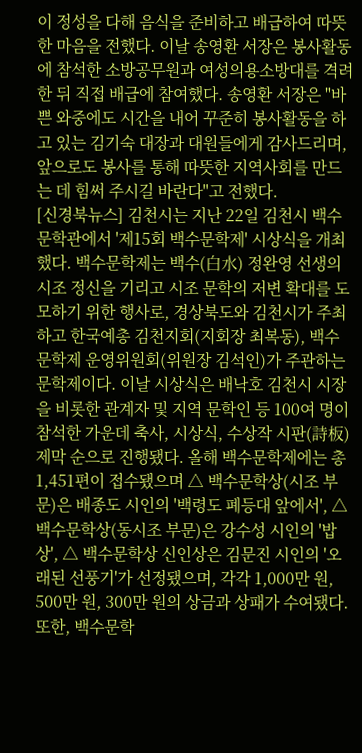이 정성을 다해 음식을 준비하고 배급하여 따뜻한 마음을 전했다. 이날 송영환 서장은 봉사활동에 참석한 소방공무원과 여성의용소방대를 격려한 뒤 직접 배급에 참여했다. 송영환 서장은 "바쁜 와중에도 시간을 내어 꾸준히 봉사활동을 하고 있는 김기숙 대장과 대원들에게 감사드리며, 앞으로도 봉사를 통해 따뜻한 지역사회를 만드는 데 힘써 주시길 바란다"고 전했다.
[신경북뉴스] 김천시는 지난 22일 김천시 백수문학관에서 '제15회 백수문학제' 시상식을 개최했다. 백수문학제는 백수(白水) 정완영 선생의 시조 정신을 기리고 시조 문학의 저변 확대를 도모하기 위한 행사로, 경상북도와 김천시가 주최하고 한국예총 김천지회(지회장 최복동), 백수문학제 운영위원회(위원장 김석인)가 주관하는 문학제이다. 이날 시상식은 배낙호 김천시 시장을 비롯한 관계자 및 지역 문학인 등 100여 명이 참석한 가운데 축사, 시상식, 수상작 시판(詩板) 제막 순으로 진행됐다. 올해 백수문학제에는 총 1,451편이 접수됐으며 △ 백수문학상(시조 부문)은 배종도 시인의 '백령도 폐등대 앞에서', △ 백수문학상(동시조 부문)은 강수성 시인의 '밥상', △ 백수문학상 신인상은 김문진 시인의 '오래된 선풍기'가 선정됐으며, 각각 1,000만 원, 500만 원, 300만 원의 상금과 상패가 수여됐다. 또한, 백수문학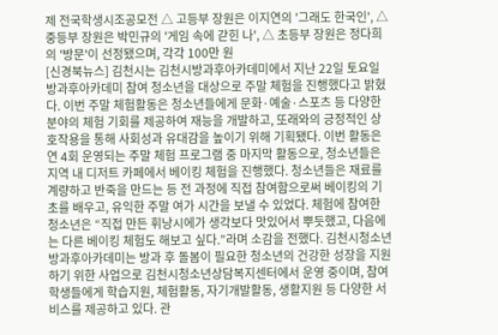제 전국학생시조공모전 △ 고등부 장원은 이지연의 '그래도 한국인', △ 중등부 장원은 박민규의 '게임 속에 갇힌 나', △ 초등부 장원은 정다희의 '방문'이 선정됐으며, 각각 100만 원
[신경북뉴스] 김천시는 김천시방과후아카데미에서 지난 22일 토요일 방과후아카데미 참여 청소년을 대상으로 주말 체험을 진행했다고 밝혔다. 이번 주말 체험활동은 청소년들에게 문화·예술·스포츠 등 다양한 분야의 체험 기회를 제공하여 재능을 개발하고, 또래와의 긍정적인 상호작용을 통해 사회성과 유대감을 높이기 위해 기획됐다. 이번 활동은 연 4회 운영되는 주말 체험 프로그램 중 마지막 활동으로, 청소년들은 지역 내 디저트 카페에서 베이킹 체험을 진행했다. 청소년들은 재료를 계량하고 반죽을 만드는 등 전 과정에 직접 참여함으로써 베이킹의 기초를 배우고, 유익한 주말 여가 시간을 보낼 수 있었다. 체험에 참여한 청소년은 “직접 만든 휘낭시에가 생각보다 맛있어서 뿌듯했고, 다음에는 다른 베이킹 체험도 해보고 싶다.”라며 소감을 전했다. 김천시청소년방과후아카데미는 방과 후 돌봄이 필요한 청소년의 건강한 성장을 지원하기 위한 사업으로 김천시청소년상담복지센터에서 운영 중이며, 참여 학생들에게 학습지원, 체험활동, 자기개발활동, 생활지원 등 다양한 서비스를 제공하고 있다. 관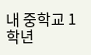내 중학교 1학년